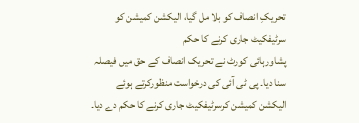تحریکِ انصاف کو بلا مل گیا، الیکشن کمیشن کو سرٹیفکیٹ جاری کرنے کا حکم
پشاورہائی کورٹ نے تحریک انصاف کے حق میں فیصلہ سنا دیا۔ پی ٹی آئی کی درخواست منظورکرتے ہوئے الیکشن کمیشن کرسرٹیفکیٹ جاری کرنے کا حکم دے دیا۔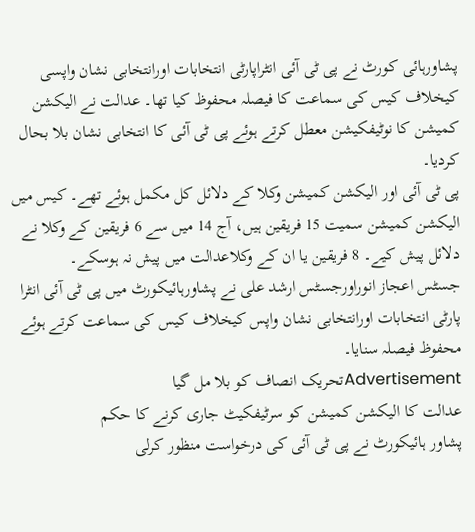پشاورہائی کورٹ نے پی ٹی آئی انٹراپارٹی انتخابات اورانتخابی نشان واپسی کیخلاف کیس کی سماعت کا فیصلہ محفوظ کیا تھا۔ عدالت نے الیکشن کمیشن کا نوٹیفکیشن معطل کرتے ہوئے پی ٹی آئی کا انتخابی نشان بلا بحال کردیا۔
پی ٹی آئی اور الیکشن کمیشن وکلا کے دلائل کل مکمل ہوئے تھے۔ کیس میں الیکشن کمیشن سمیت 15 فریقین ہیں، آج 14 میں سے 6 فریقین کے وکلا نے دلائل پیش کیے۔ 8 فریقین یا ان کے وکلاعدالت میں پیش نہ ہوسکے۔
جسٹس اعجاز انوراورجسٹس ارشد علی نے پشاورہائیکورٹ میں پی ٹی آئی انٹرا پارٹی انتخابات اورانتخابی نشان واپس کیخلاف کیس کی سماعت کرتے ہوئے محفوظ فیصلہ سنایا۔
Advertisementتحریک انصاف کو بلا مل گیا
عدالت کا الیکشن کمیشن کو سرٹیفکیٹ جاری کرنے کا حکم
پشاور ہائیکورٹ نے پی ٹی آئی کی درخواست منظور کرلی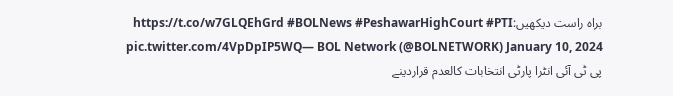براہ راست دیکھیں:https://t.co/w7GLQEhGrd #BOLNews #PeshawarHighCourt #PTI pic.twitter.com/4VpDpIP5WQ— BOL Network (@BOLNETWORK) January 10, 2024
پی ٹی آئی انٹرا پارٹی انتخابات کالعدم قراردینے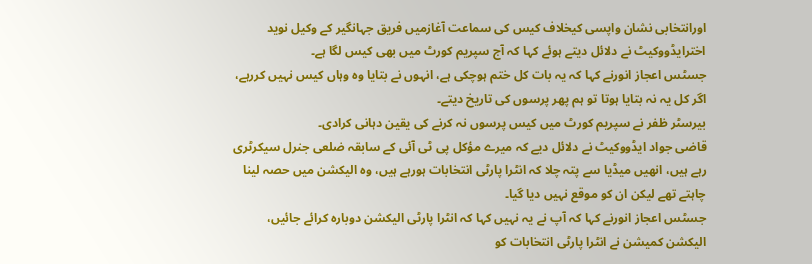اورانتخابی نشان واپسی کیخلاف کیس کی سماعت آغازمیں فریق جہانگیر کے وکیل نوید اخترایڈووکیٹ نے دلائل دیتے ہوئے کہا کہ آج سپریم کورٹ میں بھی کیس لگا ہے۔
جسٹس اعجاز انورنے کہا کہ یہ بات کل ختم ہوچکی ہے، انہوں نے بتایا وہ وہاں کیس نہیں کررہے، اگر کل یہ نہ بتایا ہوتا تو ہم پھر پرسوں کی تاریخ دیتے۔
بیرسٹر ظفر نے سپریم کورٹ میں کیس پرسوں نہ کرنے کی یقین دہانی کرادی۔
قاضی جواد ایڈووکیٹ نے دلائل دیے کہ میرے مؤکل پی ٹی آئی کے سابقہ ضلعی جنرل سیکرٹری رہے ہیں، انھیں میڈیا سے پتہ چلا کہ انٹرا پارٹی انتخابات ہورہے ہیں، وہ الیکشن میں حصہ لینا چاہتے تھے لیکن ان کو موقع نہیں دیا گیا۔
جسٹس اعجاز انورنے کہا کہ آپ نے یہ نہیں کہا کہ انٹرا پارٹی الیکشن دوبارہ کرائے جائیں، الیکشن کمیشن نے انٹرا پارٹی انتخابات کو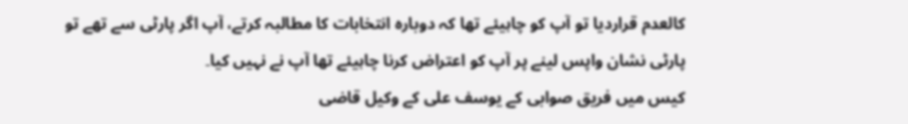کالعدم قراردیا تو آپ کو چاہیئے تھا کہ دوبارہ انتخابات کا مطالبہ کرتے، آپ اگر پارٹی سے تھے تو پارٹی نشان واپس لینے پر آپ کو اعتراض کرنا چاہیئے تھا آپ نے نہیں کیا۔
کیس میں فریق صوابی کے یوسف علی کے وکیل قاضی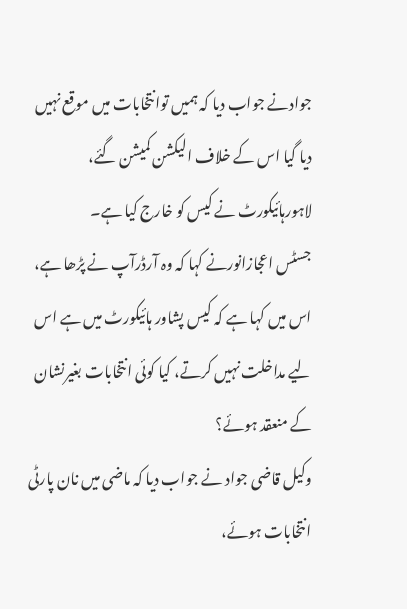جوادنے جواب دیا کہ ہمیں توانتخابات میں موقع نہیں دیا گیا اس کے خلاف الیکشن کمیشن گئے، لاہورہائیکورٹ نے کیس کو خارج کیا ہے۔
جسٹس اعجازانورنے کہا کہ وہ آرڈرآپ نے پڑھا ہے، اس میں کہا ہے کہ کیس پشاور ہائیکورٹ میں ہے اس لیے مداخلت نہیں کرتے، کیا کوئی انتخابات بغیرنشان کے منعقد ہوئے؟
وکیل قاضی جواد نے جواب دیا کہ ماضی میں نان پارٹی انتخابات ہوئے،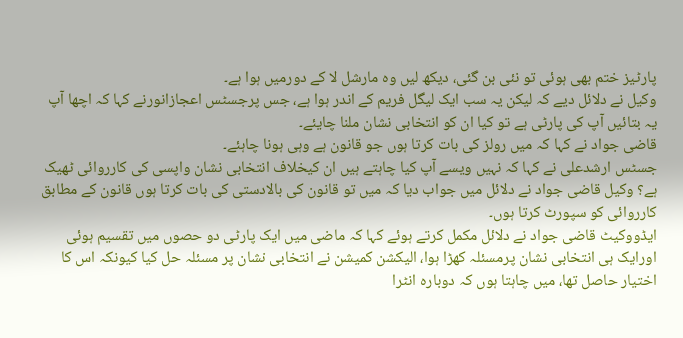پارٹیز ختم بھی ہوئی تو نئی بن گئی، دیکھ لیں وہ مارشل لا کے دورمیں ہوا ہے۔
وکیل نے دلائل دیے کہ لیکن یہ سب ایک لیگل فریم کے اندر ہوا ہے، جس پرجسٹس اعجازانورنے کہا کہ اچھا آپ یہ بتائیں آپ کی پارٹی ہے تو کیا ان کو انتخابی نشان ملنا چایئے۔
قاضی جواد نے کہا کہ میں رولز کی بات کرتا ہوں جو قانون ہے وہی ہونا چاہئے۔
جسٹس ارشدعلی نے کہا کہ نہیں ویسے آپ کیا چاہتے ہیں ان کیخلاف انتخابی نشان واپسی کی کارروائی ٹھیک ہے؟ وکیل قاضی جواد نے دلائل میں جواب دیا کہ میں تو قانون کی بالادستی کی بات کرتا ہوں قانون کے مطابق کارروائی کو سپورٹ کرتا ہوں۔
ایڈووکیٹ قاضی جواد نے دلائل مکمل کرتے ہوئے کہا کہ ماضی میں ایک پارٹی دو حصوں میں تقسیم ہوئی اورایک ہی انتخابی نشان پرمسئلہ کھڑا ہوا، الیکشن کمیشن نے انتخابی نشان پر مسئلہ حل کیا کیونکہ اس کا اختیار حاصل تھا، میں چاہتا ہوں کہ دوبارہ انٹرا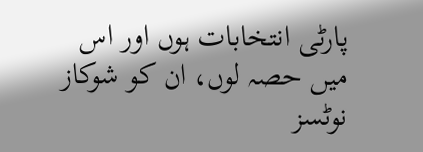پارٹی انتخابات ہوں اور اس میں حصہ لوں، ان کو شوکاز نوٹسز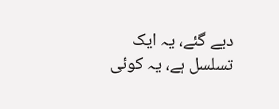دیے گئے، یہ ایک تسلسل ہے، یہ کوئی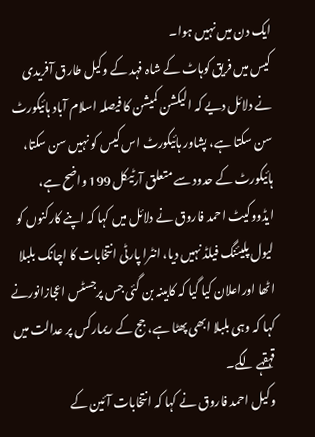ایک دن میں نہیں ہوا۔
کیس میں فریق کوہاٹ کے شاہ فہد کے وکیل طارق آفریدی نے دلائل دیے کہ الیکشن کمیشن کا فیصلہ اسلام آباد ہائیکورٹ سن سکتا ہے، پشاور ہائیکورٹ اس کیس کو نہیں سن سکتا، ہائیکورٹ کے حدود سے متعلق آرٹیکل 199 واضح ہے،
ایڈووکیٹ احمد فاروق نے دلائل میں کہا کہ اپنے کارکنوں کو لیول پلیئنگ فیلڈ نہیں دیا، انٹرا پارٹی انتخابات کا اچانک بلبلا اٹھا اوراعلان کیا گیا کہ کابینہ بن گئی جس پرجسٹس اعجازانورنے کہا کہ وہی بلبلا ابھی پھٹا ہے، جج کے ریمارکس پر عدالت میں قہقہے لگے۔
وکیل احمد فاروق نے کہا کہ انتخابات آئین کے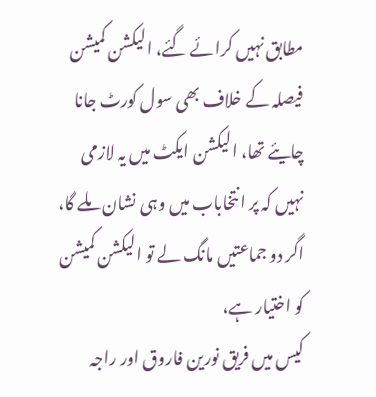مطابق نہیں کرائے گئے، الیکشن کمیشن فیصلہ کے خلاف بھی سول کورٹ جانا چایئے تھا، الیکشن ایکٹ میں یہ لازمی نہیں کہ پر انتخاباب میں وہی نشان ملے گا، اگر دو جماعتیں مانگ لے تو الیکشن کمیشن کو اختیار ہے،
کیس میں فریق نورین فاروق اور راجہ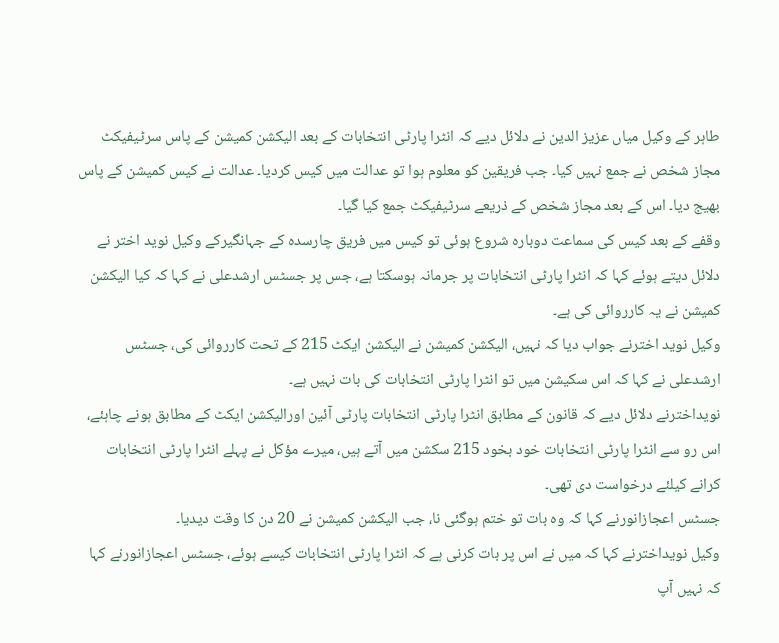طاہر کے وکیل میاں عزیز الدین نے دلائل دیے کہ انٹرا پارٹی انتخابات کے بعد الیکشن کمیشن کے پاس سرٹیفیکٹ مجاز شخص نے جمع نہیں کیا۔ جب فریقین کو معلوم ہوا تو عدالت میں کیس کردیا۔ عدالت نے کیس کمیشن کے پاس بھیج دیا۔ اس کے بعد مجاز شخص کے ذریعے سرٹیفیکٹ جمع کیا گیا۔
وقفے کے بعد کیس کی سماعت دوبارہ شروع ہوئی تو کیس میں فریق چارسدہ کے جہانگیرکے وکیل نوید اختر نے دلائل دیتے ہوئے کہا کہ انٹرا پارٹی انتخابات پر جرمانہ ہوسکتا ہے، جس پر جسٹس ارشدعلی نے کہا کہ کیا الیکشن کمیشن نے یہ کارروائی کی ہے۔
وکیل نوید اخترنے جواب دیا کہ نہیں، الیکشن کمیشن نے الیکشن ایکٹ 215 کے تحت کارروائی کی، جسٹس ارشدعلی نے کہا کہ اس سکیشن میں تو انٹرا پارٹی انتخابات کی بات نہیں ہے۔
نویداخترنے دلائل دیے کہ قانون کے مطابق انٹرا پارٹی انتخابات پارٹی آئین اورالیکشن ایکٹ کے مطابق ہونے چاہئے، اس رو سے انٹرا پارٹی انتخابات خود بخود 215 سکشن میں آتے ہیں، میرے مؤکل نے پہلے انٹرا پارٹی انتخابات کرانے کیلئے درخواست دی تھی۔
جسٹس اعجازانورنے کہا کہ وہ بات تو ختم ہوگئی نا، جب الیکشن کمیشن نے 20 دن کا وقت دیدیا۔
وکیل نویداخترنے کہا کہ میں نے اس پر بات کرنی ہے کہ انٹرا پارٹی انتخابات کیسے ہوئے، جسٹس اعجازانورنے کہا کہ نہیں آپ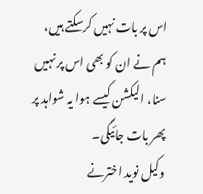اس پر بات نہیں کرسکتے ہیں، ہم نے ان کو بھی اس پر نہیں سنا، الیکشن کیسے ہوا یہ شواہد پر پھر بات جائیگی۔
وکیل نوید اخترنے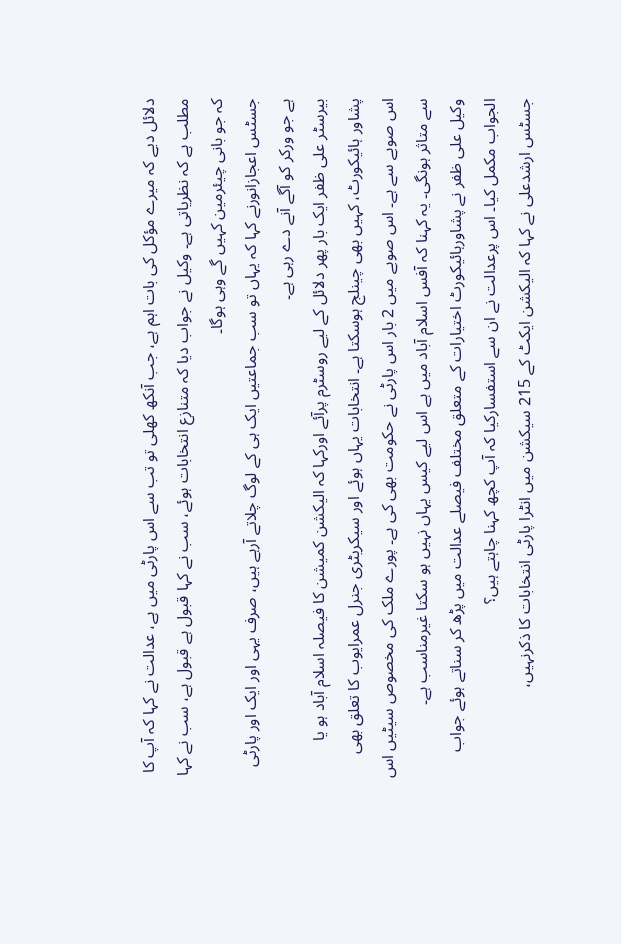دلائل دیے کہ میرے مؤکل کی بات اہم ہے، جب آنکھ کھلی تو تب سے اس پارٹی میں ہے، عدالت نے کہا کہ آپ کا مطلب ہے کہ نظریاتی ہے۔ وکیل نے جواب دیا کہ متنازع انتخابات ہوئے، سب نے کہا قبول ہے قبول ہے، سب نے کہا کہ جو بانی چیئرمین کہیں گے وہی ہوگا۔
جسٹس اعجازانورنے کہا کہ یہاں تو سب جماعتیں ایک ہی کے لوگ چلاتے آرہے ہیں، صرف یہی اور ایک اور پارٹی ہے جو ورکر کو آگے آنے دے رہی ہے۔
بیرسٹر علی ظفر ایک بار پھر دلائل کے لیے روسٹرم پرآئے اورکہا کہ الیکشن کمیشن کا فیصلہ اسلام آباد ہو یا پشاور ہائیکورٹ، کہیں بھی چینلج ہوسکتا ہے۔ انتخابات یہاں ہوئے اور سیکریٹری جنرل عمرایوب کا تعلق بھی اس صوبے سے ہے۔ اس صوبے میں 2 بار اس پارٹی نے حکومت بھی کی ہے۔ پورے ملک کی مخصوص سیٹیں اس سے متاثر ہونگی۔ یہ کہنا کہ آفس اسلام آباد میں ہے اس لیے کیس یہاں نہیں ہو سکتا غیرمناسب ہے۔
وکیل علی ظفر نے پشاورہائیکورٹ اختیارات کے متعلق مختلف فیصلے عدالت میں پڑھ کر سناتے ہوئے جواب الجواب مکمل کیا۔ اس پرعدالت نے ان سے استفسارکیا کہ آپ کچھ کہنا چاہتے ہیں؟
جسٹس ارشدعلی نے کہا کہ الیکشن ایکٹ کے 215 سیکشن میں انٹرا پارٹی انتخابات کا ذکرنہیں،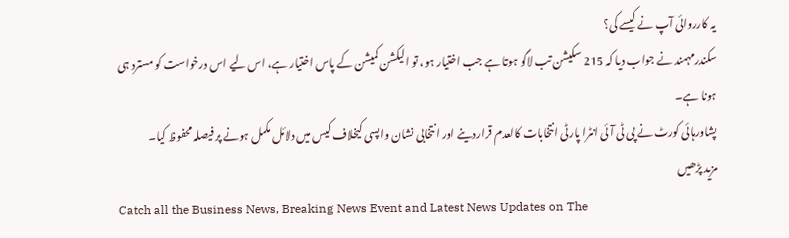یہ کارروائی آپ نے کیسے کی؟
سکندرمہمند نے جواب دیا کہ 215 سکیشن تب لاگو ہوتا ہے جب اختیار ہو، تو الیکشن کمیشن کے پاس اختیار ہے، اس لیے اس درخواست کو مسترد ہی ہونا ہے۔
پشاورہائی کورٹ نے پی ٹی آئی انٹرا پارٹی انتخابات کالعدم قراردینے اور انتخابی نشان واپسی کیخلاف کیس میں دلائل مکمل ہونے پر فیصلہ محفوظ کیا۔
مزید پڑھیں
Catch all the Business News, Breaking News Event and Latest News Updates on The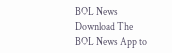BOL News
Download The BOL News App to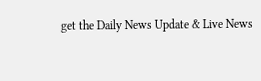get the Daily News Update & Live News